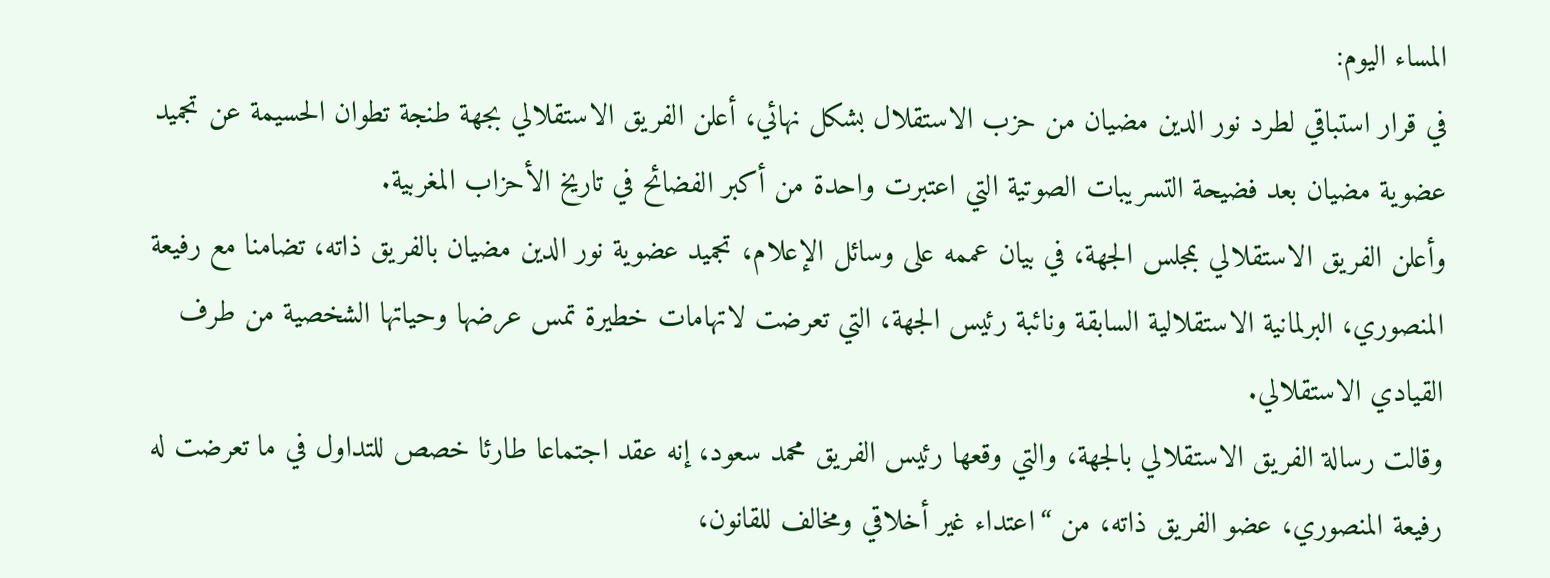المساء اليوم:
في قرار استباقي لطرد نور الدين مضيان من حزب الاستقلال بشكل نهائي، أعلن الفريق الاستقلالي بجهة طنجة تطوان الحسيمة عن تجميد عضوية مضيان بعد فضيحة التسريبات الصوتية التي اعتبرت واحدة من أكبر الفضائح في تاريخ الأحزاب المغربية.
وأعلن الفريق الاستقلالي بمجلس الجهة، في بيان عممه على وسائل الإعلام، تجميد عضوية نور الدين مضيان بالفريق ذاته، تضامنا مع رفيعة المنصوري، البرلمانية الاستقلالية السابقة ونائبة رئيس الجهة، التي تعرضت لاتهامات خطيرة تمس عرضها وحياتها الشخصية من طرف القيادي الاستقلالي.
وقالت رسالة الفريق الاستقلالي بالجهة، والتي وقعها رئيس الفريق محمد سعود، إنه عقد اجتماعا طارئا خصص للتداول في ما تعرضت له رفيعة المنصوري، عضو الفريق ذاته، من “اعتداء غير أخلاقي ومخالف للقانون،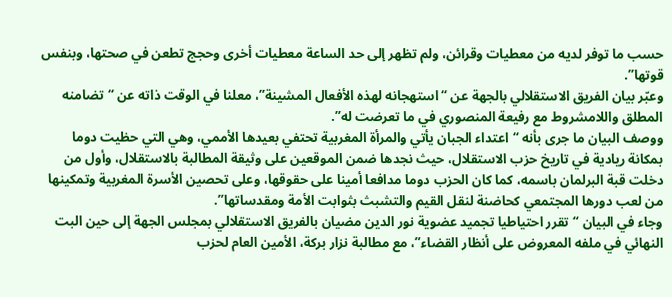حسب ما توفر لديه من معطيات وقرائن، ولم تظهر إلى حد الساعة معطيات أخرى وحجج تطعن في صحتها، وبنفس قوتها”.
وعبّر بيان الفريق الاستقلالي بالجهة عن “استهجانه لهذه الأفعال المشينة”، معلنا في الوقت ذاته عن “تضامنه المطلق واللامشروط مع رفيعة المنصوري في ما تعرضت له”.
ووصف البيان ما جرى بأنه “اعتداء الجبان يأتي والمرأة المغربية تحتفي بعيدها الأممي، وهي التي حظيت دوما بمكانة ريادية في تاريخ حزب الاستقلال، حيث نجدها ضمن الموقعين على وثيقة المطالبة بالاستقلال، وأول من دخلت قبة البرلمان باسمه، كما كان الحزب دوما مدافعا أمينا على حقوقها، وعلى تحصين الأسرة المغربية وتمكينها من لعب دورها المجتمعي كحاضنة لنقل القيم والتشبث بثوابت الأمة ومقدساتها”.
وجاء في البيان “تقرر احتياطيا تجميد عضوية نور الدين مضيان بالفريق الاستقلالي بمجلس الجهة إلى حين البت النهائي في ملفه المعروض على أنظار القضاء”، مع مطالبة نزار بركة، الأمين العام لحزب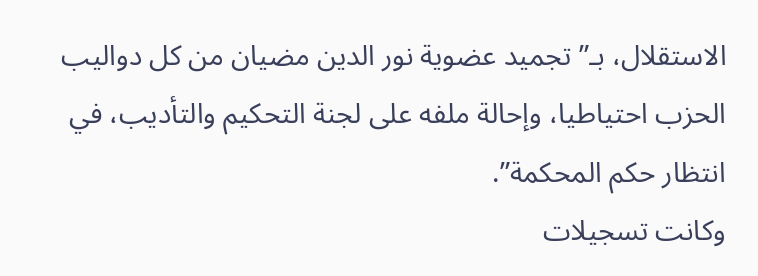الاستقلال، بـ”تجميد عضوية نور الدين مضيان من كل دواليب الحزب احتياطيا، وإحالة ملفه على لجنة التحكيم والتأديب، في انتظار حكم المحكمة”.
وكانت تسجيلات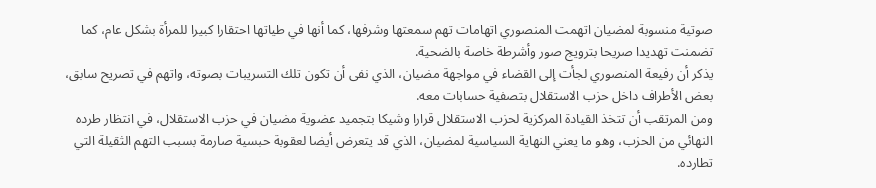صوتية منسوبة لمضيان اتهمت المنصوري اتهامات تهم سمعتها وشرفها، كما أنها في طياتها احتقارا كبيرا للمرأة بشكل عام، كما تضمنت تهديدا صريحا بترويج صور وأشرطة خاصة بالضحية.
يذكر أن رفيعة المنصوري لجأت إلى القضاء في مواجهة مضيان، الذي نفى أن تكون تلك التسريبات بصوته، واتهم في تصريح سابق، بعض الأطراف داخل حزب الاستقلال بتصفية حسابات معه.
ومن المرتقب أن تتخذ القيادة المركزية لحزب الاستقلال قرارا وشيكا بتجميد عضوية مضيان في حزب الاستقلال، في انتظار طرده النهائي من الحزب، وهو ما يعني النهاية السياسية لمضيان، الذي قد يتعرض أيضا لعقوبة حبسية صارمة بسبب التهم الثقيلة التي تطارده.